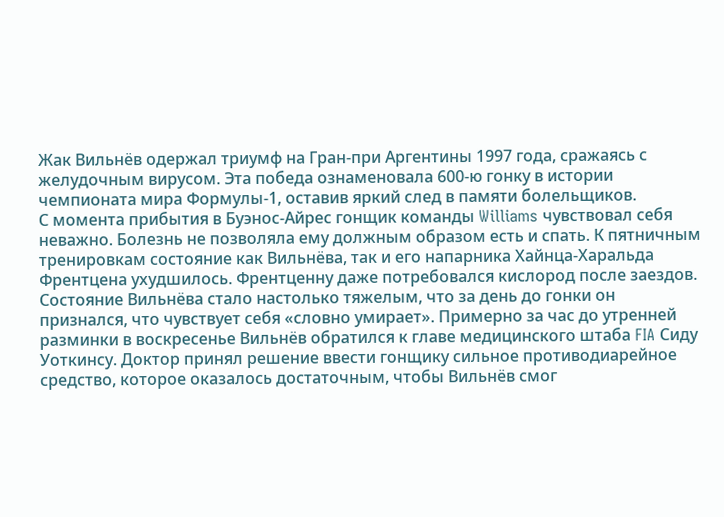Жак Вильнёв одержал триумф на Гран-при Аргентины 1997 года, сражаясь с желудочным вирусом. Эта победа ознаменовала 600-ю гонку в истории чемпионата мира Формулы-1, оставив яркий след в памяти болельщиков.
С момента прибытия в Буэнос-Айрес гонщик команды Williams чувствовал себя неважно. Болезнь не позволяла ему должным образом есть и спать. К пятничным тренировкам состояние как Вильнёва, так и его напарника Хайнца-Харальда Френтцена ухудшилось. Френтценну даже потребовался кислород после заездов.
Состояние Вильнёва стало настолько тяжелым, что за день до гонки он признался, что чувствует себя «словно умирает». Примерно за час до утренней разминки в воскресенье Вильнёв обратился к главе медицинского штаба FIA Сиду Уоткинсу. Доктор принял решение ввести гонщику сильное противодиарейное средство, которое оказалось достаточным, чтобы Вильнёв смог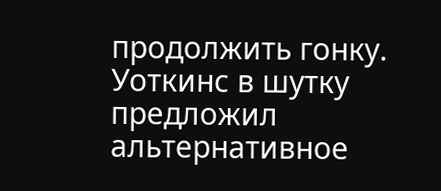продолжить гонку. Уоткинс в шутку предложил альтернативное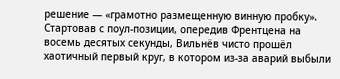решение — «грамотно размещенную винную пробку».
Стартовав с поул-позиции, опередив Френтцена на восемь десятых секунды, Вильнёв чисто прошёл хаотичный первый круг, в котором из-за аварий выбыли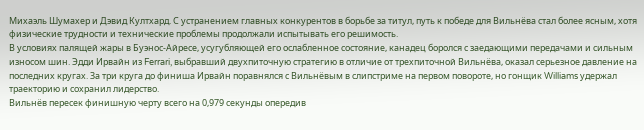Михаэль Шумахер и Дэвид Култхард. С устранением главных конкурентов в борьбе за титул, путь к победе для Вильнёва стал более ясным, хотя физические трудности и технические проблемы продолжали испытывать его решимость.
В условиях палящей жары в Буэнос-Айресе, усугубляющей его ослабленное состояние, канадец боролся с заедающими передачами и сильным износом шин. Эдди Ирвайн из Ferrari, выбравший двухпиточную стратегию в отличие от трехпиточной Вильнёва, оказал серьезное давление на последних кругах. За три круга до финиша Ирвайн поравнялся с Вильнёвым в слипстриме на первом повороте, но гонщик Williams удержал траекторию и сохранил лидерство.
Вильнёв пересек финишную черту всего на 0,979 секунды опередив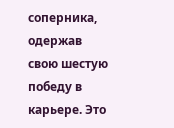соперника, одержав свою шестую победу в карьере. Это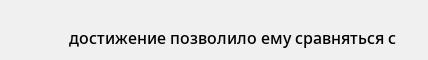достижение позволило ему сравняться с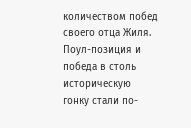количеством побед своего отца Жиля. Поул-позиция и победа в столь историческую гонку стали по-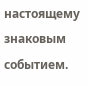настоящему знаковым событием.